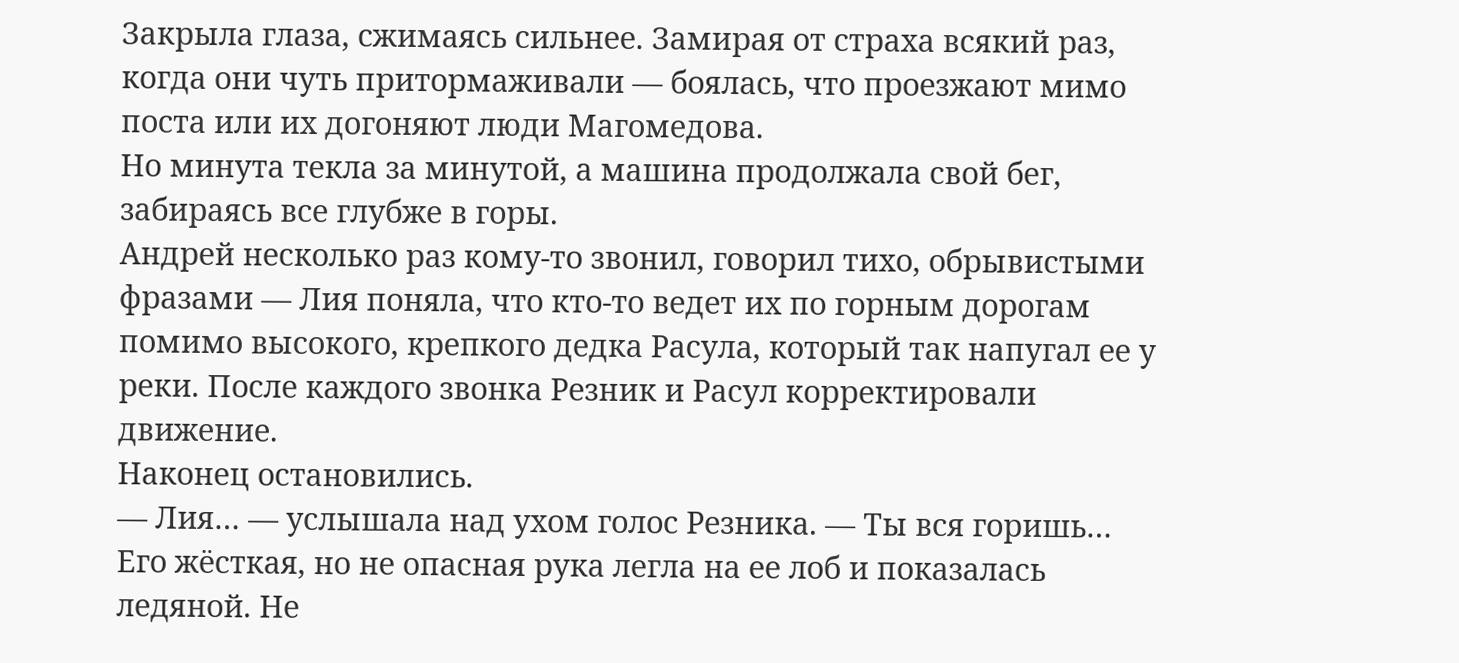Закрыла глаза, сжимаясь сильнее. Замирая от страха всякий раз, когда они чуть притормаживали — боялась, что проезжают мимо поста или их догоняют люди Магомедова.
Но минута текла за минутой, а машина продолжала свой бег, забираясь все глубже в горы.
Андрей несколько раз кому-то звонил, говорил тихо, обрывистыми фразами — Лия поняла, что кто-то ведет их по горным дорогам помимо высокого, крепкого дедка Расула, который так напугал ее у реки. После каждого звонка Резник и Расул корректировали движение.
Наконец остановились.
— Лия… — услышала над ухом голос Резника. — Ты вся горишь…
Его жёсткая, но не опасная рука легла на ее лоб и показалась ледяной. Не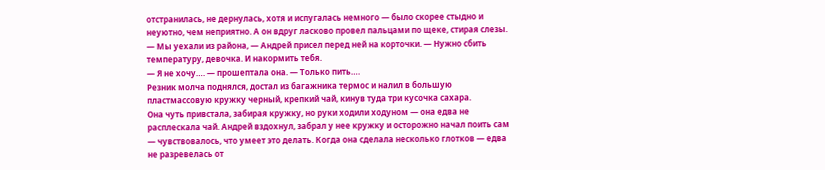отстранилась, не дернулась, хотя и испугалась немного — было скорее стыдно и неуютно, чем неприятно. А он вдруг ласково провел пальцами по щеке, стирая слезы.
— Мы уехали из района, — Андрей присел перед ней на корточки. — Нужно сбить температуру, девочка. И накормить тебя.
— Я не хочу…. — прошептала она. — Только пить….
Резник молча поднялся, достал из багажника термос и налил в большую пластмассовую кружку черный, крепкий чай, кинув туда три кусочка сахара.
Она чуть привстала, забирая кружку, но руки ходили ходуном — она едва не расплескала чай. Андрей вздохнул, забрал у нее кружку и осторожно начал поить сам — чувствовалось, что умеет это делать. Когда она сделала несколько глотков — едва не разревелась от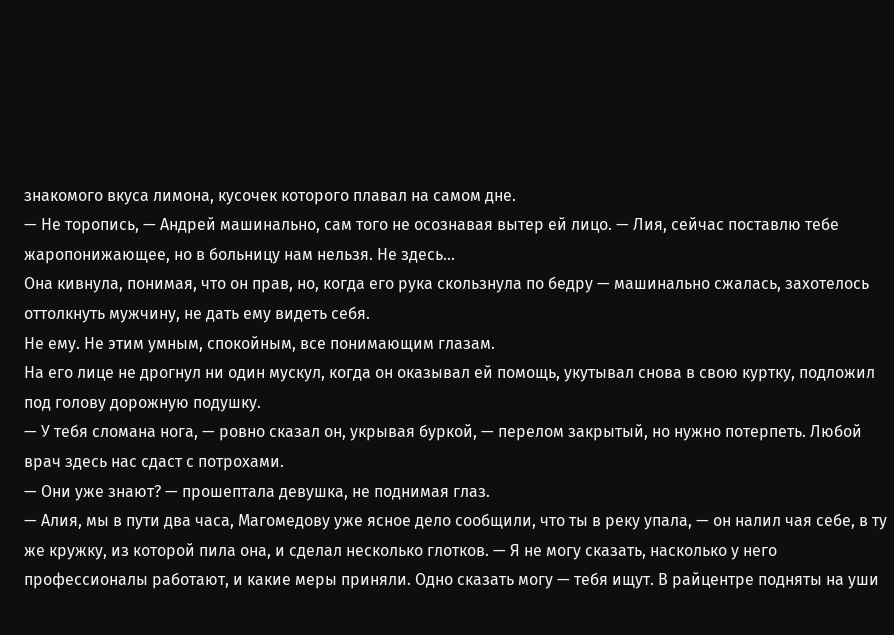знакомого вкуса лимона, кусочек которого плавал на самом дне.
— Не торопись, — Андрей машинально, сам того не осознавая вытер ей лицо. — Лия, сейчас поставлю тебе жаропонижающее, но в больницу нам нельзя. Не здесь…
Она кивнула, понимая, что он прав, но, когда его рука скользнула по бедру — машинально сжалась, захотелось оттолкнуть мужчину, не дать ему видеть себя.
Не ему. Не этим умным, спокойным, все понимающим глазам.
На его лице не дрогнул ни один мускул, когда он оказывал ей помощь, укутывал снова в свою куртку, подложил под голову дорожную подушку.
— У тебя сломана нога, — ровно сказал он, укрывая буркой, — перелом закрытый, но нужно потерпеть. Любой врач здесь нас сдаст с потрохами.
— Они уже знают? — прошептала девушка, не поднимая глаз.
— Алия, мы в пути два часа, Магомедову уже ясное дело сообщили, что ты в реку упала, — он налил чая себе, в ту же кружку, из которой пила она, и сделал несколько глотков. — Я не могу сказать, насколько у него профессионалы работают, и какие меры приняли. Одно сказать могу — тебя ищут. В райцентре подняты на уши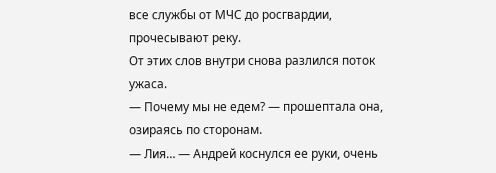все службы от МЧС до росгвардии, прочесывают реку.
От этих слов внутри снова разлился поток ужаса.
— Почему мы не едем? — прошептала она, озираясь по сторонам.
— Лия… — Андрей коснулся ее руки, очень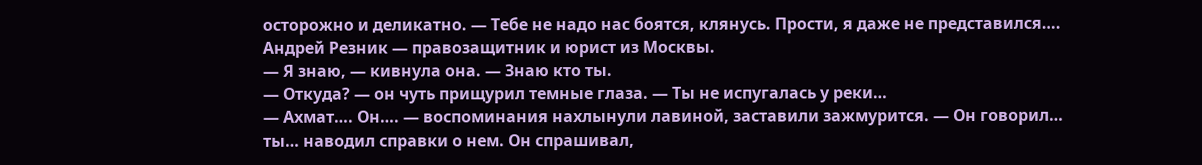осторожно и деликатно. — Тебе не надо нас боятся, клянусь. Прости, я даже не представился…. Андрей Резник — правозащитник и юрист из Москвы.
— Я знаю, — кивнула она. — Знаю кто ты.
— Откуда? — он чуть прищурил темные глаза. — Ты не испугалась у реки…
— Ахмат…. Он…. — воспоминания нахлынули лавиной, заставили зажмурится. — Он говорил… ты… наводил справки о нем. Он спрашивал,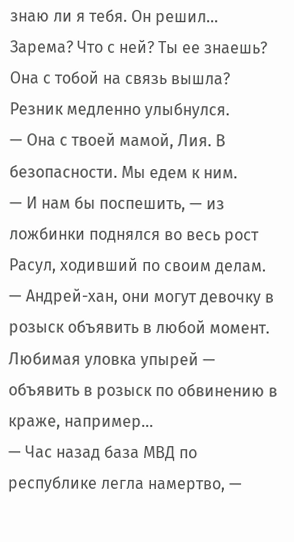знаю ли я тебя. Он решил… Зарема? Что с ней? Ты ее знаешь? Она с тобой на связь вышла?
Резник медленно улыбнулся.
— Она с твоей мамой, Лия. В безопасности. Мы едем к ним.
— И нам бы поспешить, — из ложбинки поднялся во весь рост Расул, ходивший по своим делам. — Андрей-хан, они могут девочку в розыск объявить в любой момент. Любимая уловка упырей — объявить в розыск по обвинению в краже, например…
— Час назад база МВД по республике легла намертво, —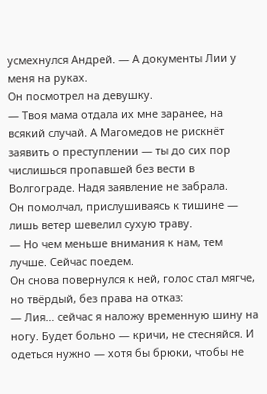усмехнулся Андрей. — А документы Лии у меня на руках.
Он посмотрел на девушку.
— Твоя мама отдала их мне заранее, на всякий случай. А Магомедов не рискнёт заявить о преступлении — ты до сих пор числишься пропавшей без вести в Волгограде. Надя заявление не забрала.
Он помолчал, прислушиваясь к тишине — лишь ветер шевелил сухую траву.
— Но чем меньше внимания к нам, тем лучше. Сейчас поедем.
Он снова повернулся к ней, голос стал мягче, но твёрдый, без права на отказ:
— Лия… сейчас я наложу временную шину на ногу. Будет больно — кричи, не стесняйся. И одеться нужно — хотя бы брюки, чтобы не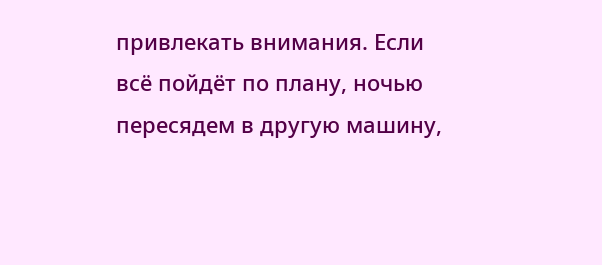привлекать внимания. Если всё пойдёт по плану, ночью пересядем в другую машину,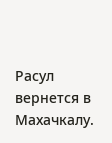Расул вернется в Махачкалу.